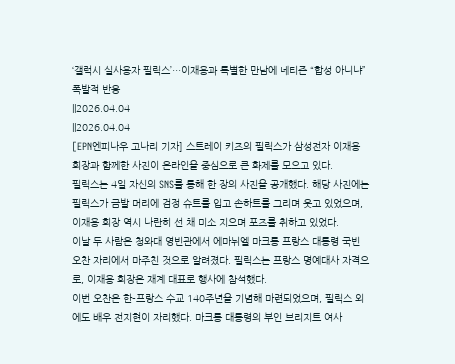‘갤럭시 실사용자 필릭스’…이재용과 특별한 만남에 네티즌 “합성 아니냐” 폭발적 반응
||2026.04.04
||2026.04.04
[EPN엔피나우 고나리 기자] 스트레이 키즈의 필릭스가 삼성전자 이재용 회장과 함께한 사진이 온라인을 중심으로 큰 화제를 모으고 있다.
필릭스는 4일 자신의 SNS를 통해 한 장의 사진을 공개했다. 해당 사진에는 필릭스가 금발 머리에 검정 슈트를 입고 손하트를 그리며 웃고 있었으며, 이재용 회장 역시 나란히 선 채 미소 지으며 포즈를 취하고 있었다.
이날 두 사람은 청와대 영빈관에서 에마뉘엘 마크롱 프랑스 대통령 국빈 오찬 자리에서 마주친 것으로 알려졌다. 필릭스는 프랑스 명예대사 자격으로, 이재용 회장은 재계 대표로 행사에 참석했다.
이번 오찬은 한-프랑스 수교 140주년을 기념해 마련되었으며, 필릭스 외에도 배우 전지현이 자리했다. 마크롱 대통령의 부인 브리지트 여사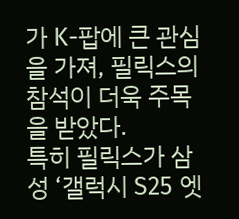가 K-팝에 큰 관심을 가져, 필릭스의 참석이 더욱 주목을 받았다.
특히 필릭스가 삼성 ‘갤럭시 S25 엣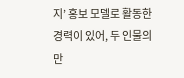지’ 홍보 모델로 활동한 경력이 있어, 두 인물의 만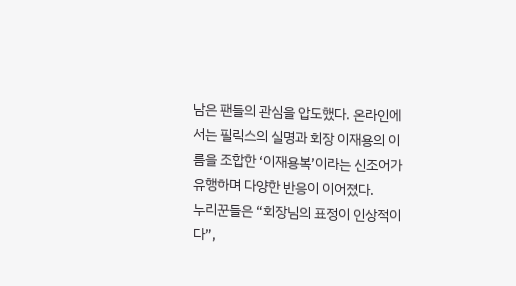남은 팬들의 관심을 압도했다. 온라인에서는 필릭스의 실명과 회장 이재용의 이름을 조합한 ‘이재용복’이라는 신조어가 유행하며 다양한 반응이 이어졌다.
누리꾼들은 “회장님의 표정이 인상적이다”,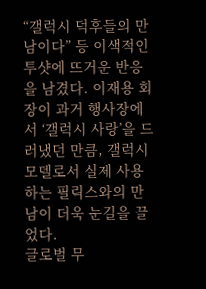“갤럭시 덕후들의 만남이다” 등 이색적인 투샷에 뜨거운 반응을 남겼다. 이재용 회장이 과거 행사장에서 ‘갤럭시 사랑’을 드러냈던 만큼, 갤럭시 모델로서 실제 사용하는 필릭스와의 만남이 더욱 눈길을 끌었다.
글로벌 무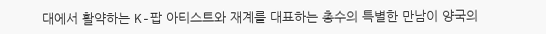대에서 활약하는 K-팝 아티스트와 재계를 대표하는 총수의 특별한 만남이 양국의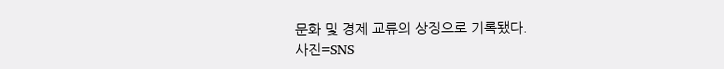문화 및 경제 교류의 상징으로 기록됐다.
사진=SNS